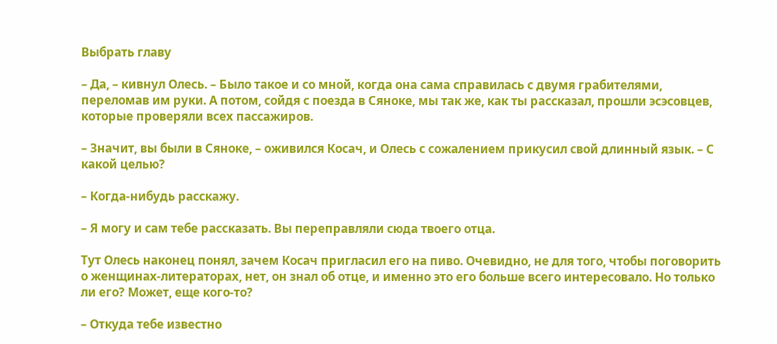Выбрать главу

– Да, – кивнул Олесь. – Было такое и со мной, когда она сама справилась с двумя грабителями, переломав им руки. А потом, сойдя с поезда в Сяноке, мы так же, как ты рассказал, прошли эсэсовцев, которые проверяли всех пассажиров.

– Значит, вы были в Сяноке, – оживился Косач, и Олесь с сожалением прикусил свой длинный язык. – С какой целью?

– Когда-нибудь расскажу.

– Я могу и сам тебе рассказать. Вы переправляли сюда твоего отца.

Тут Олесь наконец понял, зачем Косач пригласил его на пиво. Очевидно, не для того, чтобы поговорить о женщинах-литераторах, нет, он знал об отце, и именно это его больше всего интересовало. Но только ли его? Может, еще кого-то?

– Откуда тебе известно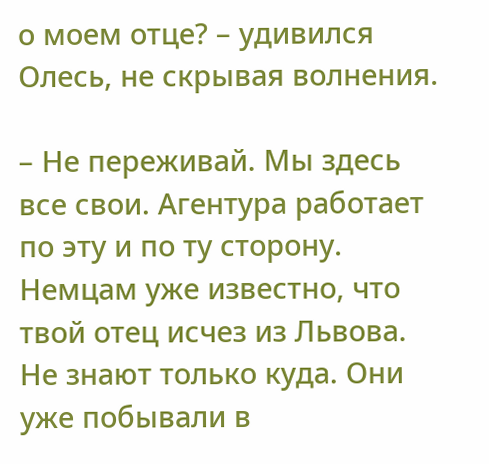о моем отце? – удивился Олесь, не скрывая волнения.

– Не переживай. Мы здесь все свои. Агентура работает по эту и по ту сторону. Немцам уже известно, что твой отец исчез из Львова. Не знают только куда. Они уже побывали в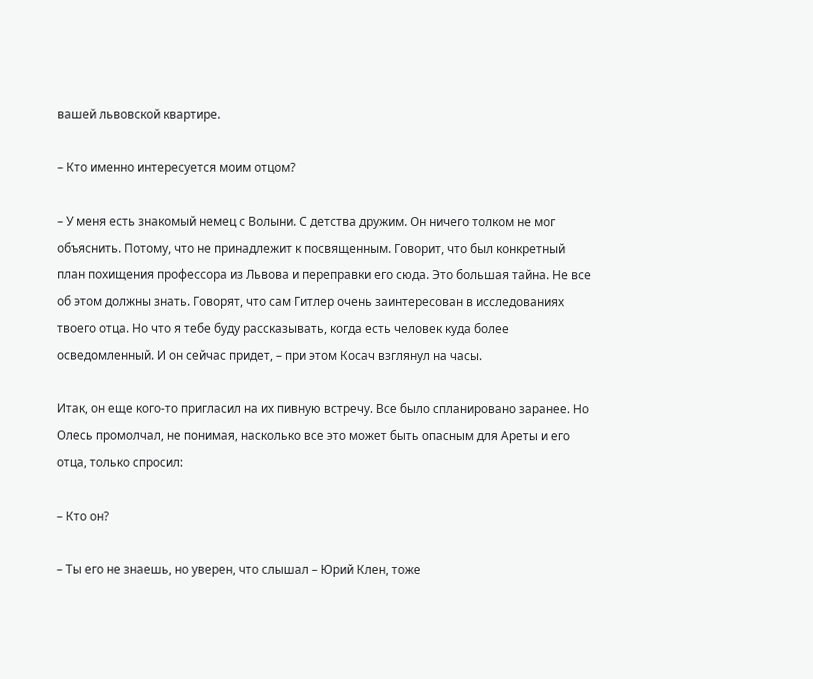вашей львовской квартире.

– Кто именно интересуется моим отцом?

– У меня есть знакомый немец с Волыни. С детства дружим. Он ничего толком не мог объяснить. Потому, что не принадлежит к посвященным. Говорит, что был конкретный план похищения профессора из Львова и переправки его сюда. Это большая тайна. Не все об этом должны знать. Говорят, что сам Гитлер очень заинтересован в исследованиях твоего отца. Но что я тебе буду рассказывать, когда есть человек куда более осведомленный. И он сейчас придет, – при этом Косач взглянул на часы.

Итак, он еще кого-то пригласил на их пивную встречу. Все было спланировано заранее. Но Олесь промолчал, не понимая, насколько все это может быть опасным для Ареты и его отца, только спросил:

– Кто он?

– Ты его не знаешь, но уверен, что слышал – Юрий Клен, тоже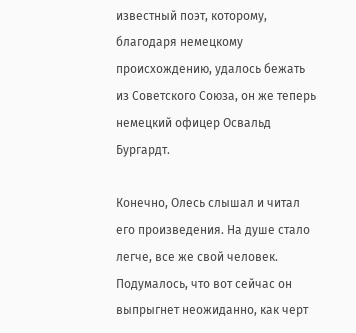известный поэт, которому, благодаря немецкому происхождению, удалось бежать из Советского Союза, он же теперь немецкий офицер Освальд Бургардт.

Конечно, Олесь слышал и читал его произведения. На душе стало легче, все же свой человек. Подумалось, что вот сейчас он выпрыгнет неожиданно, как черт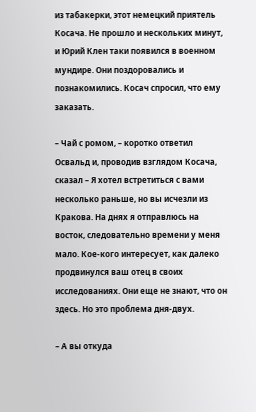из табакерки, этот немецкий приятель Косача. Не прошло и нескольких минут, и Юрий Клен таки появился в военном мундире. Они поздоровались и познакомились. Косач спросил, что ему заказать.

– Чай с ромом, – коротко ответил Освальд и, проводив взглядом Косача, сказал – Я хотел встретиться с вами несколько раньше, но вы исчезли из Кракова. На днях я отправлюсь на восток, следовательно времени у меня мало. Кое-кого интересует, как далеко продвинулся ваш отец в своих исследованиях. Они еще не знают, что он здесь. Но это проблема дня-двух.

– А вы откуда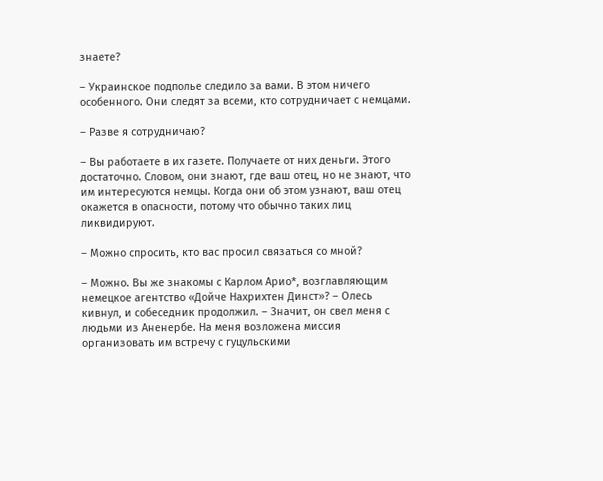знаете?

– Украинское подполье следило за вами. В этом ничего особенного. Они следят за всеми, кто сотрудничает с немцами.

– Разве я сотрудничаю?

– Вы работаете в их газете. Получаете от них деньги. Этого достаточно. Словом, они знают, где ваш отец, но не знают, что им интересуются немцы. Когда они об этом узнают, ваш отец окажется в опасности, потому что обычно таких лиц ликвидируют.

– Можно спросить, кто вас просил связаться со мной?

– Можно. Вы же знакомы с Карлом Арио*, возглавляющим немецкое агентство «Дойче Нахрихтен Динст»? – Олесь кивнул, и собеседник продолжил. – Значит, он свел меня с людьми из Аненербе. На меня возложена миссия организовать им встречу с гуцульскими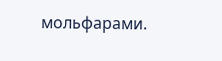мольфарами.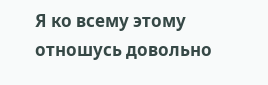Я ко всему этому отношусь довольно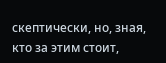скептически, но, зная, кто за этим стоит,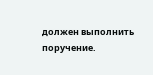должен выполнить поручение.